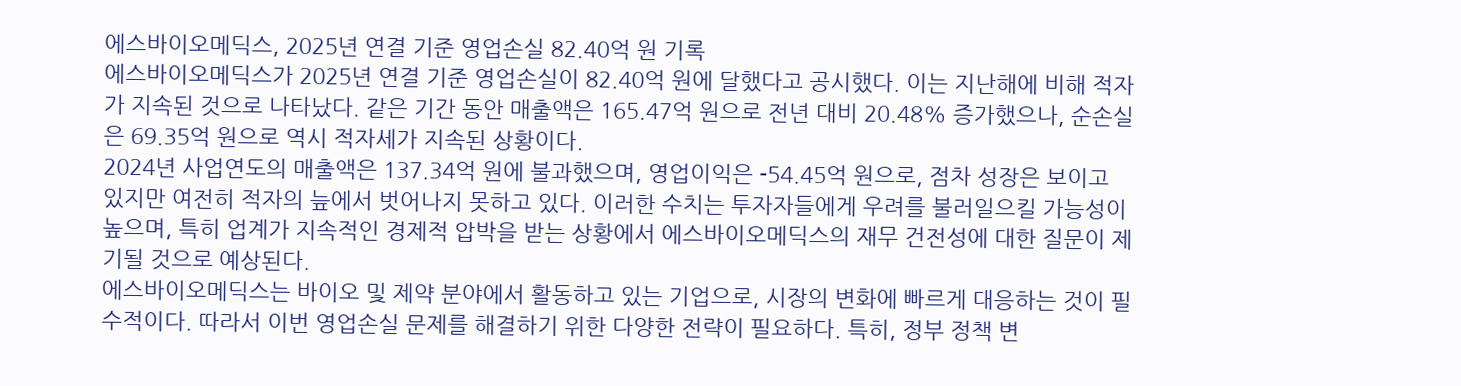에스바이오메딕스, 2025년 연결 기준 영업손실 82.40억 원 기록
에스바이오메딕스가 2025년 연결 기준 영업손실이 82.40억 원에 달했다고 공시했다. 이는 지난해에 비해 적자가 지속된 것으로 나타났다. 같은 기간 동안 매출액은 165.47억 원으로 전년 대비 20.48% 증가했으나, 순손실은 69.35억 원으로 역시 적자세가 지속된 상황이다.
2024년 사업연도의 매출액은 137.34억 원에 불과했으며, 영업이익은 -54.45억 원으로, 점차 성장은 보이고 있지만 여전히 적자의 늪에서 벗어나지 못하고 있다. 이러한 수치는 투자자들에게 우려를 불러일으킬 가능성이 높으며, 특히 업계가 지속적인 경제적 압박을 받는 상황에서 에스바이오메딕스의 재무 건전성에 대한 질문이 제기될 것으로 예상된다.
에스바이오메딕스는 바이오 및 제약 분야에서 활동하고 있는 기업으로, 시장의 변화에 빠르게 대응하는 것이 필수적이다. 따라서 이번 영업손실 문제를 해결하기 위한 다양한 전략이 필요하다. 특히, 정부 정책 변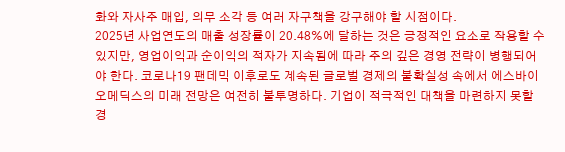화와 자사주 매입, 의무 소각 등 여러 자구책을 강구해야 할 시점이다.
2025년 사업연도의 매출 성장률이 20.48%에 달하는 것은 긍정적인 요소로 작용할 수 있지만, 영업이익과 순이익의 적자가 지속됨에 따라 주의 깊은 경영 전략이 병행되어야 한다. 코로나19 팬데믹 이후로도 계속된 글로벌 경제의 불확실성 속에서 에스바이오메딕스의 미래 전망은 여전히 불투명하다. 기업이 적극적인 대책을 마련하지 못할 경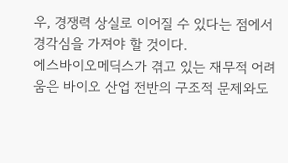우, 경쟁력 상실로 이어질 수 있다는 점에서 경각심을 가져야 할 것이다.
에스바이오메딕스가 겪고 있는 재무적 어려움은 바이오 산업 전반의 구조적 문제와도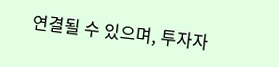연결될 수 있으며, 투자자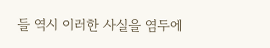들 역시 이러한 사실을 염두에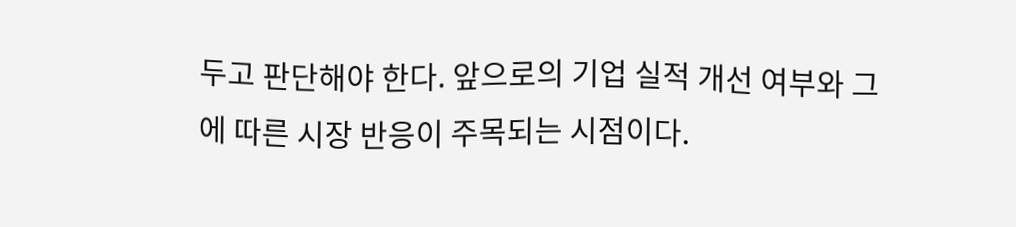두고 판단해야 한다. 앞으로의 기업 실적 개선 여부와 그에 따른 시장 반응이 주목되는 시점이다.